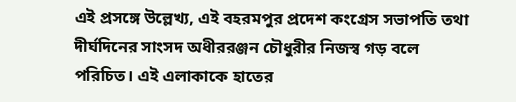এই প্রসঙ্গে উল্লেখ্য, এই বহরমপুর প্রদেশ কংগ্রেস সভাপতি তথা দীর্ঘদিনের সাংসদ অধীররঞ্জন চৌধুরীর নিজস্ব গড় বলে পরিচিত। এই এলাকাকে হাতের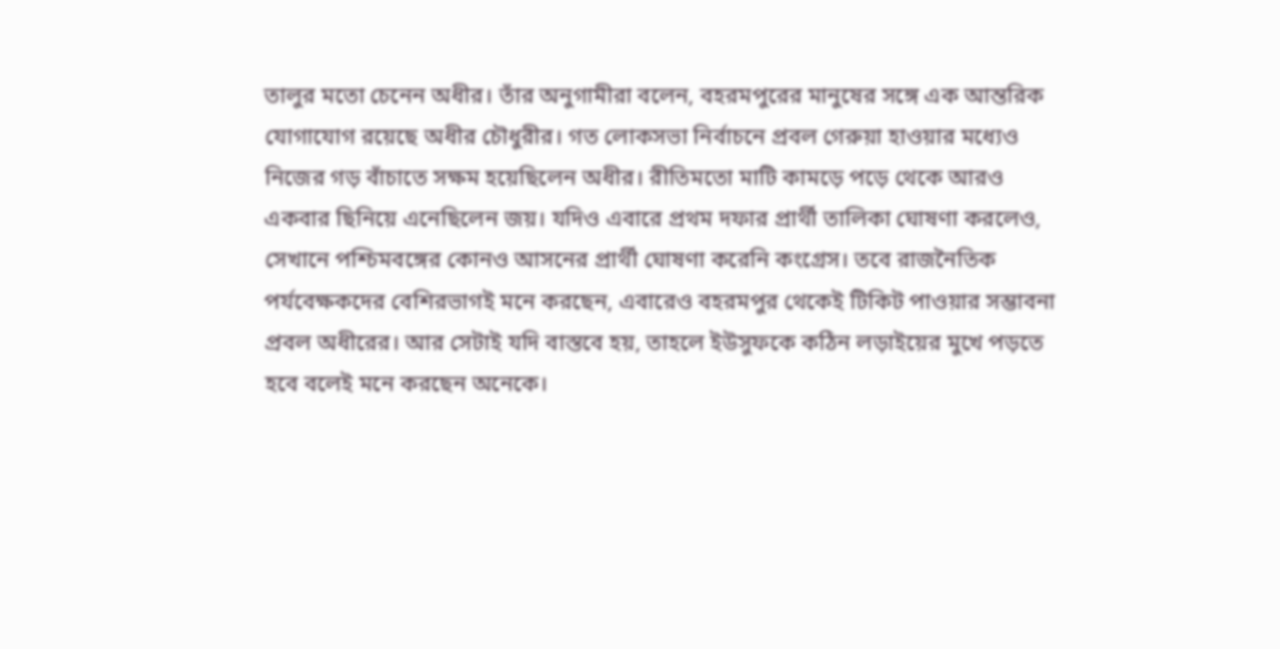তালুর মতো চেনেন অধীর। তাঁর অনুগামীরা বলেন, বহরমপুরের মানুষের সঙ্গে এক আন্তরিক যোগাযোগ রয়েছে অধীর চৌধুরীর। গত লোকসভা নির্বাচনে প্রবল গেরুয়া হাওয়ার মধ্যেও নিজের গড় বাঁচাতে সক্ষম হয়েছিলেন অধীর। রীতিমতো মাটি কামড়ে পড়ে থেকে আরও একবার ছিনিয়ে এনেছিলেন জয়। যদিও এবারে প্রথম দফার প্রার্থী তালিকা ঘোষণা করলেও, সেখানে পশ্চিমবঙ্গের কোনও আসনের প্রার্থী ঘোষণা করেনি কংগ্রেস। তবে রাজনৈতিক পর্যবেক্ষকদের বেশিরভাগই মনে করছেন, এবারেও বহরমপুর থেকেই টিকিট পাওয়ার সম্ভাবনা প্রবল অধীরের। আর সেটাই যদি বাস্তবে হয়, তাহলে ইউসুফকে কঠিন লড়াইয়ের মুখে পড়তে হবে বলেই মনে করছেন অনেকে।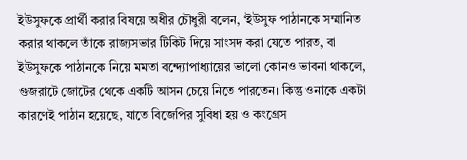ইউসুফকে প্রার্থী করার বিষয়ে অধীর চৌধুরী বলেন, ‘ইউসুফ পাঠানকে সম্মানিত করার থাকলে তাঁকে রাজ্যসভার টিকিট দিয়ে সাংসদ করা যেতে পারত, বা ইউসুফকে পাঠানকে নিয়ে মমতা বন্দ্যোপাধ্যায়ের ভালো কোনও ভাবনা থাকলে, গুজরাটে জোটের থেকে একটি আসন চেয়ে নিতে পারতেন। কিন্তু ওনাকে একটা কারণেই পাঠান হয়েছে, যাতে বিজেপির সুবিধা হয় ও কংগ্রেস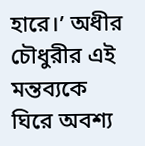হারে।’ অধীর চৌধুরীর এই মন্তব্যকে ঘিরে অবশ্য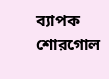ব্যাপক শোরগোল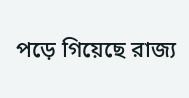পড়ে গিয়েছে রাজ্য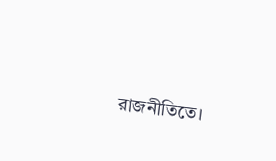রাজনীতিতে।